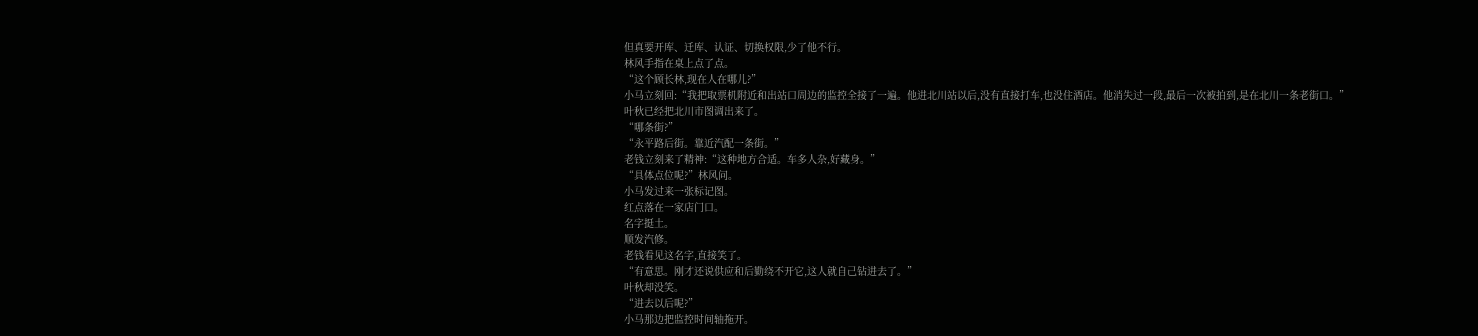但真要开库、迁库、认证、切换权限,少了他不行。
林风手指在桌上点了点。
“这个顾长林,现在人在哪儿?”
小马立刻回:“我把取票机附近和出站口周边的监控全接了一遍。他进北川站以后,没有直接打车,也没住酒店。他消失过一段,最后一次被拍到,是在北川一条老街口。”
叶秋已经把北川市图调出来了。
“哪条街?”
“永平路后街。靠近汽配一条街。”
老钱立刻来了精神:“这种地方合适。车多人杂,好藏身。”
“具体点位呢?”林风问。
小马发过来一张标记图。
红点落在一家店门口。
名字挺土。
顺发汽修。
老钱看见这名字,直接笑了。
“有意思。刚才还说供应和后勤绕不开它,这人就自己钻进去了。”
叶秋却没笑。
“进去以后呢?”
小马那边把监控时间轴拖开。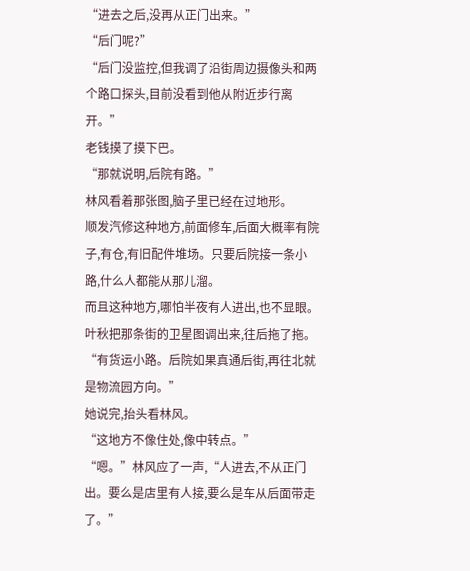“进去之后,没再从正门出来。”
“后门呢?”
“后门没监控,但我调了沿街周边摄像头和两个路口探头,目前没看到他从附近步行离开。”
老钱摸了摸下巴。
“那就说明,后院有路。”
林风看着那张图,脑子里已经在过地形。
顺发汽修这种地方,前面修车,后面大概率有院子,有仓,有旧配件堆场。只要后院接一条小路,什么人都能从那儿溜。
而且这种地方,哪怕半夜有人进出,也不显眼。
叶秋把那条街的卫星图调出来,往后拖了拖。
“有货运小路。后院如果真通后街,再往北就是物流园方向。”
她说完,抬头看林风。
“这地方不像住处,像中转点。”
“嗯。”林风应了一声,“人进去,不从正门出。要么是店里有人接,要么是车从后面带走了。”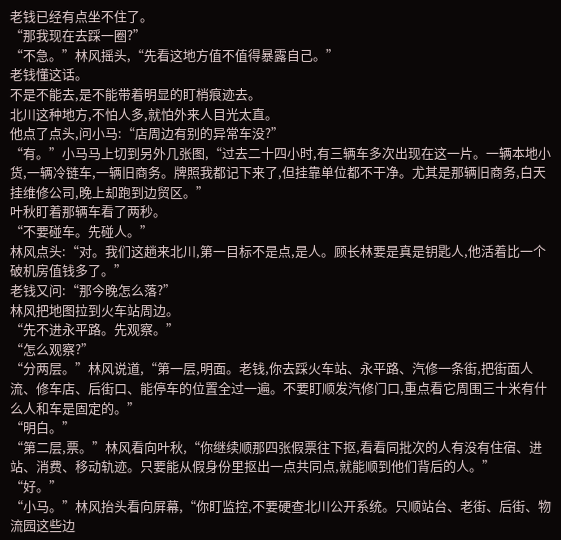老钱已经有点坐不住了。
“那我现在去踩一圈?”
“不急。”林风摇头,“先看这地方值不值得暴露自己。”
老钱懂这话。
不是不能去,是不能带着明显的盯梢痕迹去。
北川这种地方,不怕人多,就怕外来人目光太直。
他点了点头,问小马:“店周边有别的异常车没?”
“有。”小马马上切到另外几张图,“过去二十四小时,有三辆车多次出现在这一片。一辆本地小货,一辆冷链车,一辆旧商务。牌照我都记下来了,但挂靠单位都不干净。尤其是那辆旧商务,白天挂维修公司,晚上却跑到边贸区。”
叶秋盯着那辆车看了两秒。
“不要碰车。先碰人。”
林风点头:“对。我们这趟来北川,第一目标不是点,是人。顾长林要是真是钥匙人,他活着比一个破机房值钱多了。”
老钱又问:“那今晚怎么落?”
林风把地图拉到火车站周边。
“先不进永平路。先观察。”
“怎么观察?”
“分两层。”林风说道,“第一层,明面。老钱,你去踩火车站、永平路、汽修一条街,把街面人流、修车店、后街口、能停车的位置全过一遍。不要盯顺发汽修门口,重点看它周围三十米有什么人和车是固定的。”
“明白。”
“第二层,票。”林风看向叶秋,“你继续顺那四张假票往下抠,看看同批次的人有没有住宿、进站、消费、移动轨迹。只要能从假身份里抠出一点共同点,就能顺到他们背后的人。”
“好。”
“小马。”林风抬头看向屏幕,“你盯监控,不要硬查北川公开系统。只顺站台、老街、后街、物流园这些边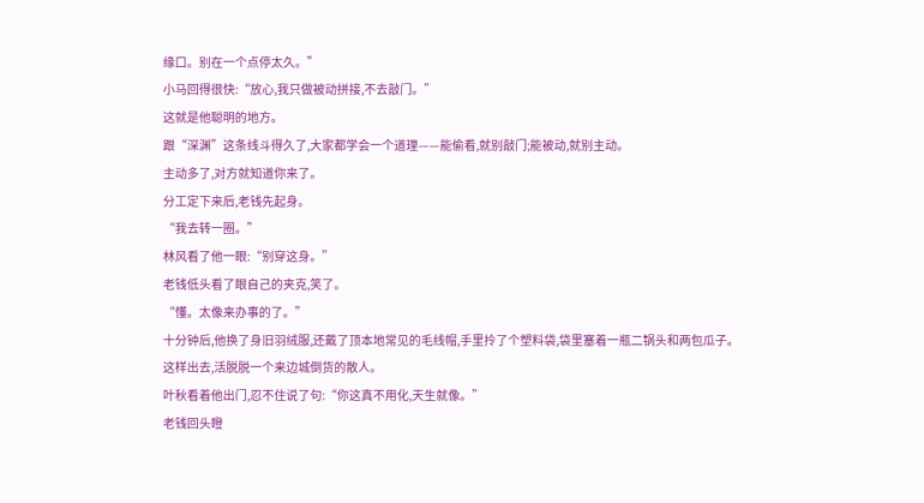缘口。别在一个点停太久。”
小马回得很快:“放心,我只做被动拼接,不去敲门。”
这就是他聪明的地方。
跟“深渊”这条线斗得久了,大家都学会一个道理——能偷看,就别敲门;能被动,就别主动。
主动多了,对方就知道你来了。
分工定下来后,老钱先起身。
“我去转一圈。”
林风看了他一眼:“别穿这身。”
老钱低头看了眼自己的夹克,笑了。
“懂。太像来办事的了。”
十分钟后,他换了身旧羽绒服,还戴了顶本地常见的毛线帽,手里拎了个塑料袋,袋里塞着一瓶二锅头和两包瓜子。
这样出去,活脱脱一个来边城倒货的散人。
叶秋看着他出门,忍不住说了句:“你这真不用化,天生就像。”
老钱回头瞪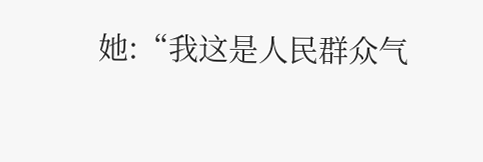她:“我这是人民群众气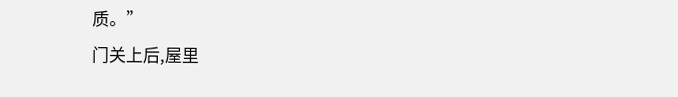质。”
门关上后,屋里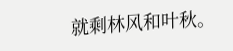就剩林风和叶秋。